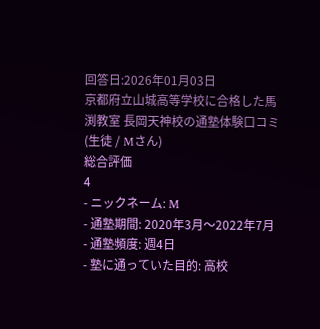回答日:2026年01月03日
京都府立山城高等学校に合格した馬渕教室 長岡天神校の通塾体験口コミ(生徒 / Mさん)
総合評価
4
- ニックネーム: M
- 通塾期間: 2020年3月〜2022年7月
- 通塾頻度: 週4日
- 塾に通っていた目的: 高校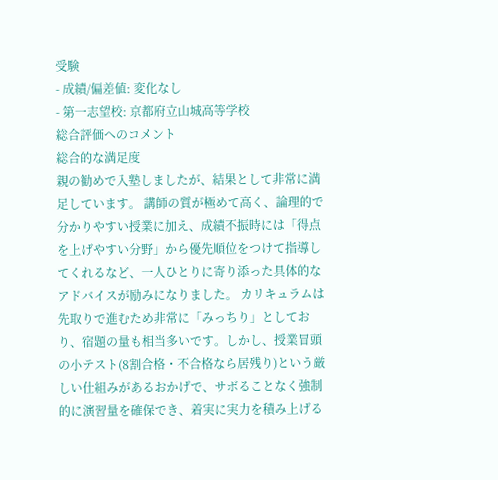受験
- 成績/偏差値: 変化なし
- 第一志望校: 京都府立山城高等学校
総合評価へのコメント
総合的な満足度
親の勧めで入塾しましたが、結果として非常に満足しています。 講師の質が極めて高く、論理的で分かりやすい授業に加え、成績不振時には「得点を上げやすい分野」から優先順位をつけて指導してくれるなど、一人ひとりに寄り添った具体的なアドバイスが励みになりました。 カリキュラムは先取りで進むため非常に「みっちり」としており、宿題の量も相当多いです。しかし、授業冒頭の小テスト(8割合格・不合格なら居残り)という厳しい仕組みがあるおかげで、サボることなく強制的に演習量を確保でき、着実に実力を積み上げる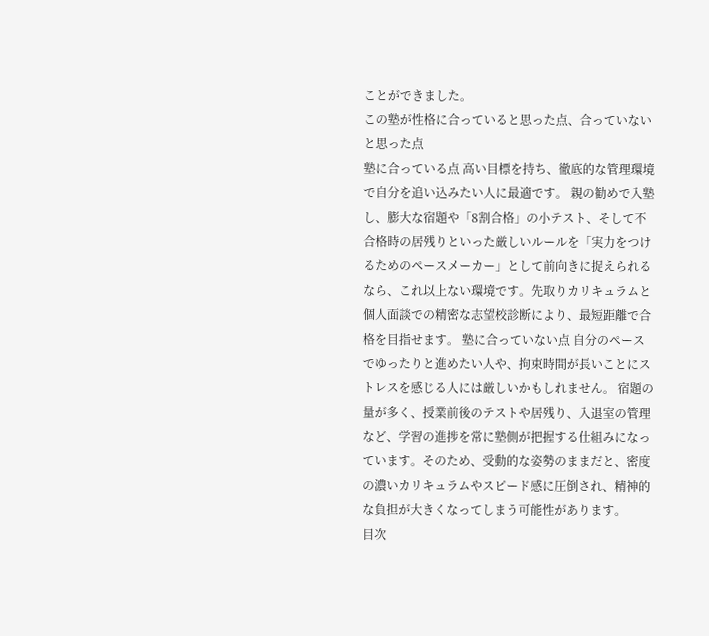ことができました。
この塾が性格に合っていると思った点、合っていないと思った点
塾に合っている点 高い目標を持ち、徹底的な管理環境で自分を追い込みたい人に最適です。 親の勧めで入塾し、膨大な宿題や「8割合格」の小テスト、そして不合格時の居残りといった厳しいルールを「実力をつけるためのペースメーカー」として前向きに捉えられるなら、これ以上ない環境です。先取りカリキュラムと個人面談での精密な志望校診断により、最短距離で合格を目指せます。 塾に合っていない点 自分のペースでゆったりと進めたい人や、拘束時間が長いことにストレスを感じる人には厳しいかもしれません。 宿題の量が多く、授業前後のテストや居残り、入退室の管理など、学習の進捗を常に塾側が把握する仕組みになっています。そのため、受動的な姿勢のままだと、密度の濃いカリキュラムやスピード感に圧倒され、精神的な負担が大きくなってしまう可能性があります。
目次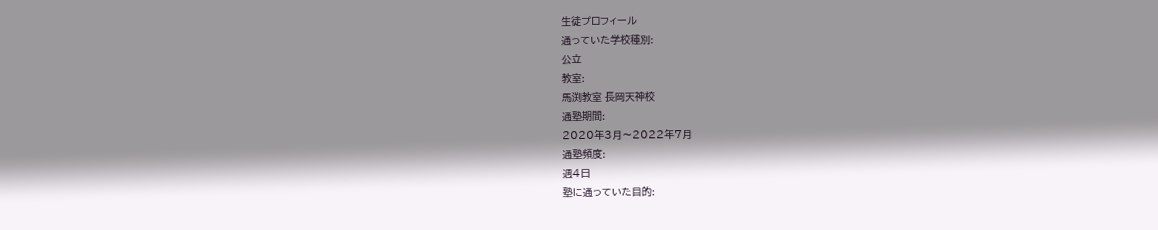生徒プロフィール
通っていた学校種別:
公立
教室:
馬渕教室 長岡天神校
通塾期間:
2020年3月〜2022年7月
通塾頻度:
週4日
塾に通っていた目的: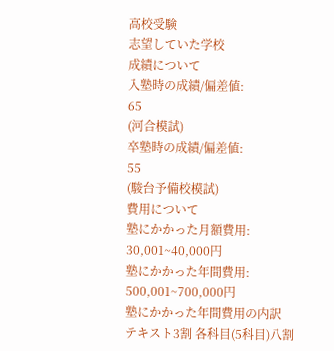高校受験
志望していた学校
成績について
入塾時の成績/偏差値:
65
(河合模試)
卒塾時の成績/偏差値:
55
(駿台予備校模試)
費用について
塾にかかった月額費用:
30,001~40,000円
塾にかかった年間費用:
500,001~700,000円
塾にかかった年間費用の内訳
テキスト3割 各科目(5科目)八割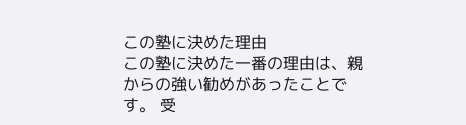この塾に決めた理由
この塾に決めた一番の理由は、親からの強い勧めがあったことです。 受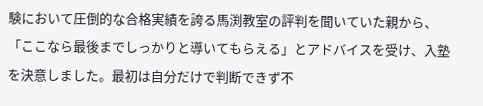験において圧倒的な合格実績を誇る馬渕教室の評判を聞いていた親から、「ここなら最後までしっかりと導いてもらえる」とアドバイスを受け、入塾を決意しました。最初は自分だけで判断できず不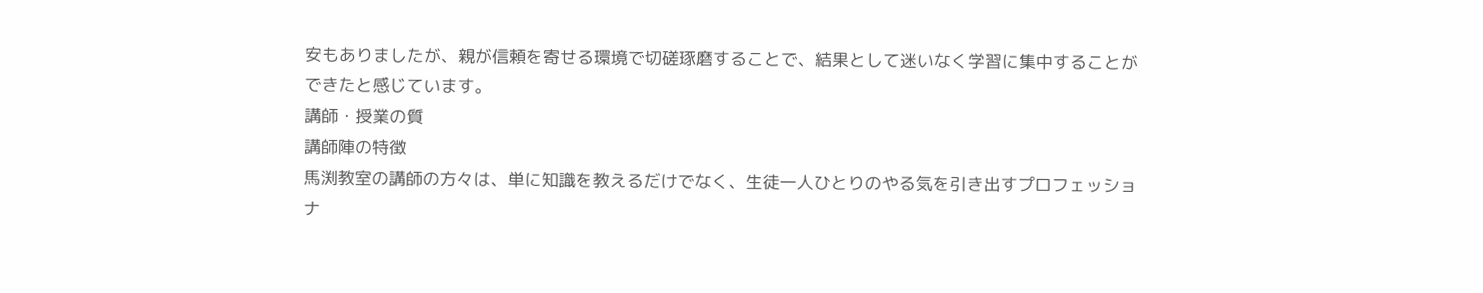安もありましたが、親が信頼を寄せる環境で切磋琢磨することで、結果として迷いなく学習に集中することができたと感じています。
講師・授業の質
講師陣の特徴
馬渕教室の講師の方々は、単に知識を教えるだけでなく、生徒一人ひとりのやる気を引き出すプロフェッショナ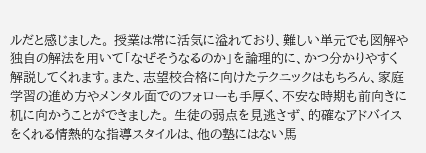ルだと感じました。 授業は常に活気に溢れており、難しい単元でも図解や独自の解法を用いて「なぜそうなるのか」を論理的に、かつ分かりやすく解説してくれます。また、志望校合格に向けたテクニックはもちろん、家庭学習の進め方やメンタル面でのフォローも手厚く、不安な時期も前向きに机に向かうことができました。 生徒の弱点を見逃さず、的確なアドバイスをくれる情熱的な指導スタイルは、他の塾にはない馬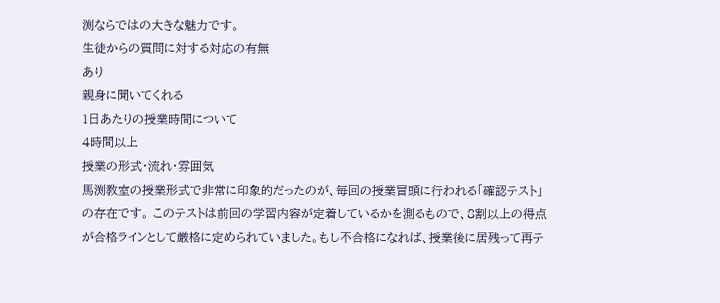渕ならではの大きな魅力です。
生徒からの質問に対する対応の有無
あり
親身に聞いてくれる
1日あたりの授業時間について
4時間以上
授業の形式・流れ・雰囲気
馬渕教室の授業形式で非常に印象的だったのが、毎回の授業冒頭に行われる「確認テスト」の存在です。 このテストは前回の学習内容が定着しているかを測るもので、8割以上の得点が合格ラインとして厳格に定められていました。もし不合格になれば、授業後に居残って再テ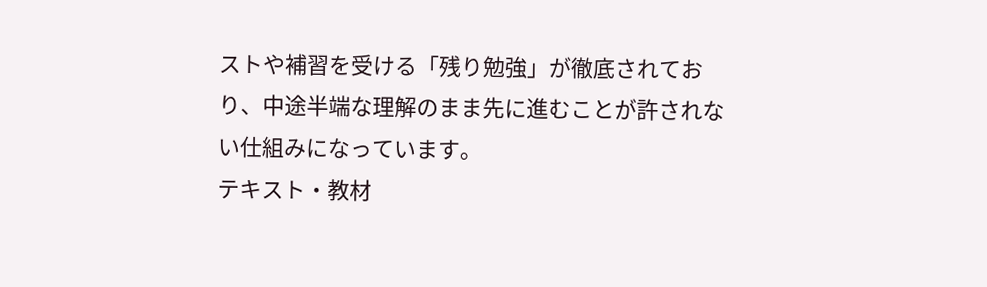ストや補習を受ける「残り勉強」が徹底されており、中途半端な理解のまま先に進むことが許されない仕組みになっています。
テキスト・教材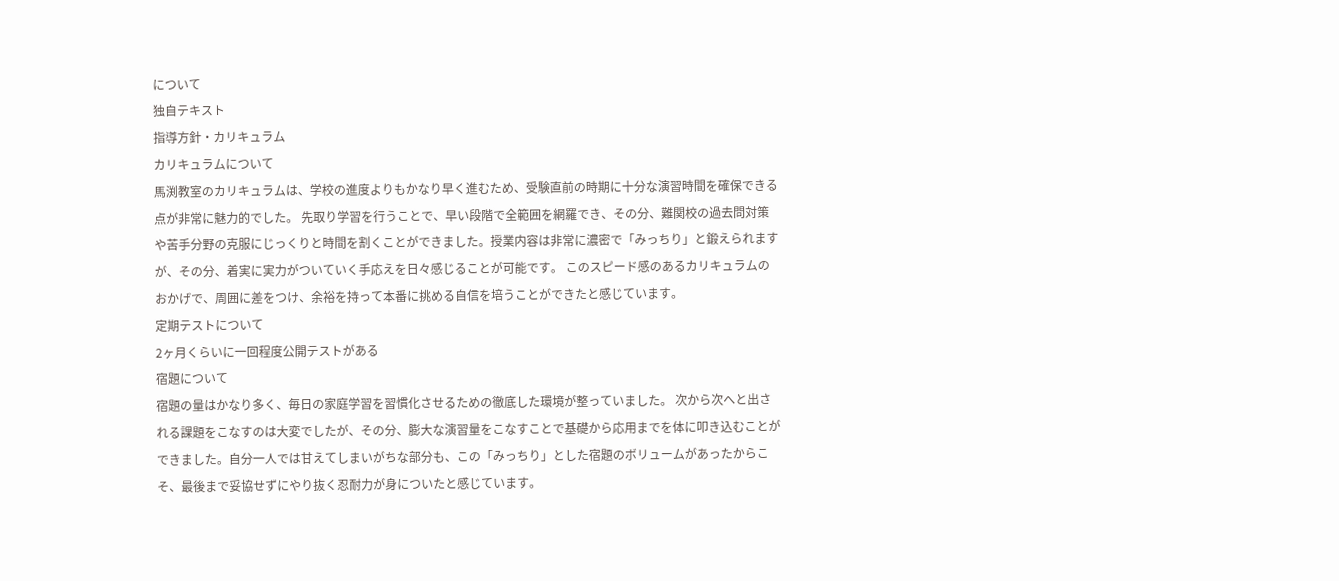について
独自テキスト
指導方針・カリキュラム
カリキュラムについて
馬渕教室のカリキュラムは、学校の進度よりもかなり早く進むため、受験直前の時期に十分な演習時間を確保できる点が非常に魅力的でした。 先取り学習を行うことで、早い段階で全範囲を網羅でき、その分、難関校の過去問対策や苦手分野の克服にじっくりと時間を割くことができました。授業内容は非常に濃密で「みっちり」と鍛えられますが、その分、着実に実力がついていく手応えを日々感じることが可能です。 このスピード感のあるカリキュラムのおかげで、周囲に差をつけ、余裕を持って本番に挑める自信を培うことができたと感じています。
定期テストについて
2ヶ月くらいに一回程度公開テストがある
宿題について
宿題の量はかなり多く、毎日の家庭学習を習慣化させるための徹底した環境が整っていました。 次から次へと出される課題をこなすのは大変でしたが、その分、膨大な演習量をこなすことで基礎から応用までを体に叩き込むことができました。自分一人では甘えてしまいがちな部分も、この「みっちり」とした宿題のボリュームがあったからこそ、最後まで妥協せずにやり抜く忍耐力が身についたと感じています。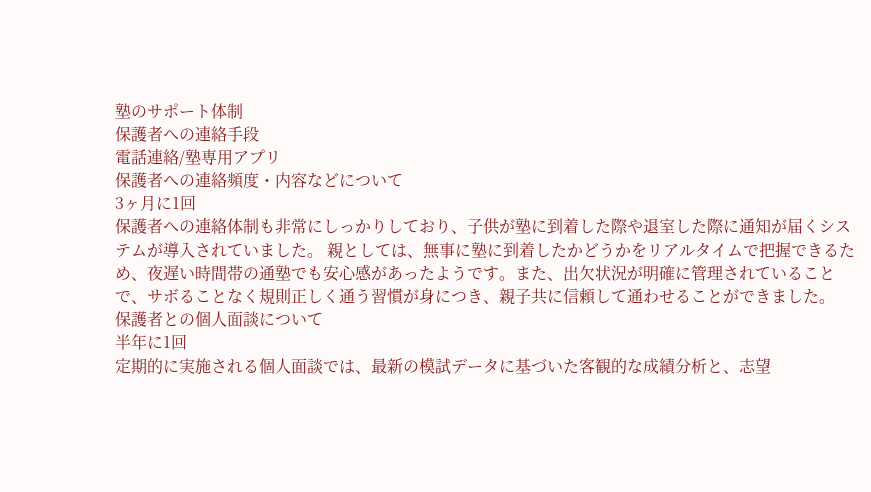塾のサポート体制
保護者への連絡手段
電話連絡/塾専用アプリ
保護者への連絡頻度・内容などについて
3ヶ月に1回
保護者への連絡体制も非常にしっかりしており、子供が塾に到着した際や退室した際に通知が届くシステムが導入されていました。 親としては、無事に塾に到着したかどうかをリアルタイムで把握できるため、夜遅い時間帯の通塾でも安心感があったようです。また、出欠状況が明確に管理されていることで、サボることなく規則正しく通う習慣が身につき、親子共に信頼して通わせることができました。
保護者との個人面談について
半年に1回
定期的に実施される個人面談では、最新の模試データに基づいた客観的な成績分析と、志望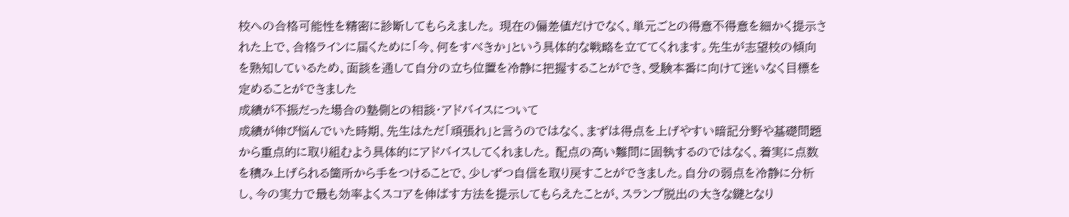校への合格可能性を精密に診断してもらえました。 現在の偏差値だけでなく、単元ごとの得意不得意を細かく提示された上で、合格ラインに届くために「今、何をすべきか」という具体的な戦略を立ててくれます。先生が志望校の傾向を熟知しているため、面談を通して自分の立ち位置を冷静に把握することができ、受験本番に向けて迷いなく目標を定めることができました
成績が不振だった場合の塾側との相談・アドバイスについて
成績が伸び悩んでいた時期、先生はただ「頑張れ」と言うのではなく、まずは得点を上げやすい暗記分野や基礎問題から重点的に取り組むよう具体的にアドバイスしてくれました。 配点の高い難問に固執するのではなく、着実に点数を積み上げられる箇所から手をつけることで、少しずつ自信を取り戻すことができました。自分の弱点を冷静に分析し、今の実力で最も効率よくスコアを伸ばす方法を提示してもらえたことが、スランプ脱出の大きな鍵となり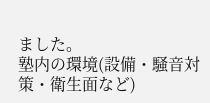ました。
塾内の環境(設備・騒音対策・衛生面など)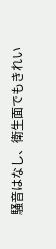騒音はなし、衛生面でもきれい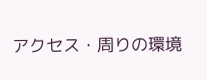アクセス・周りの環境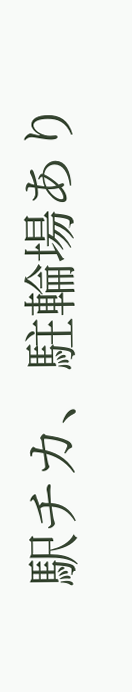駅チカ、駐輪場あり